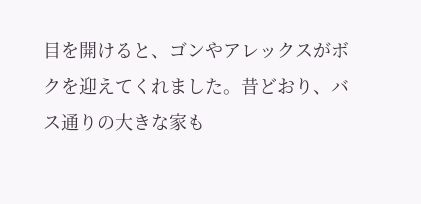目を開けると、ゴンやアレックスがボクを迎えてくれました。昔どおり、バス通りの大きな家も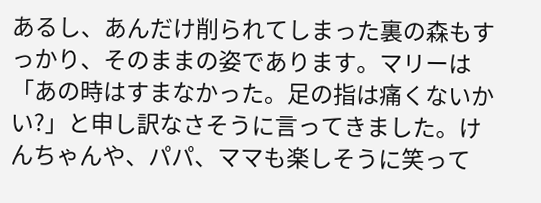あるし、あんだけ削られてしまった裏の森もすっかり、そのままの姿であります。マリーは「あの時はすまなかった。足の指は痛くないかい?」と申し訳なさそうに言ってきました。けんちゃんや、パパ、ママも楽しそうに笑って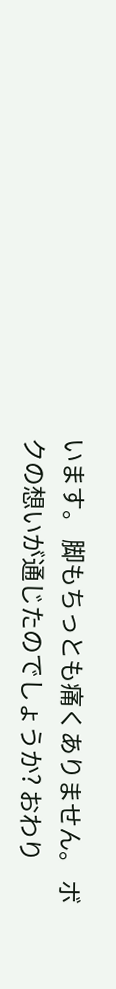います。 脚もちっとも痛くありません。 ボクの想いが通じたのでしょうか? おわり